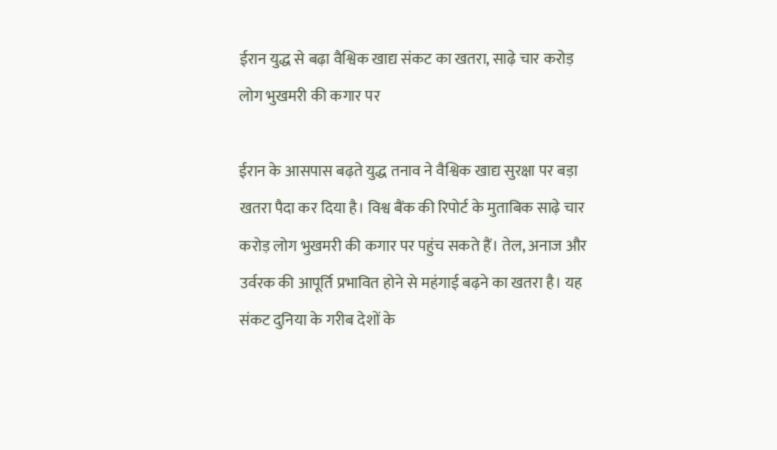ईरान युद्ध से बढ़ा वैश्विक खाद्य संकट का खतरा, साढ़े चार करोड़ लोग भुखमरी की कगार पर

ईरान के आसपास बढ़ते युद्ध तनाव ने वैश्विक खाद्य सुरक्षा पर बड़ा खतरा पैदा कर दिया है। विश्व बैंक की रिपोर्ट के मुताबिक साढ़े चार करोड़ लोग भुखमरी की कगार पर पहुंच सकते हैं। तेल, अनाज और उर्वरक की आपूर्ति प्रभावित होने से महंगाई बढ़ने का खतरा है। यह संकट दुनिया के गरीब देशों के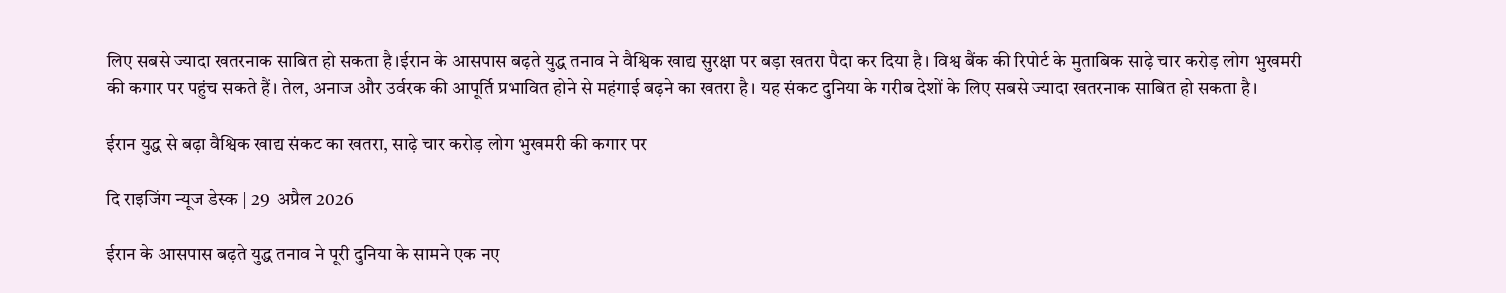लिए सबसे ज्यादा खतरनाक साबित हो सकता है।ईरान के आसपास बढ़ते युद्ध तनाव ने वैश्विक खाद्य सुरक्षा पर बड़ा खतरा पैदा कर दिया है। विश्व बैंक की रिपोर्ट के मुताबिक साढ़े चार करोड़ लोग भुखमरी की कगार पर पहुंच सकते हैं। तेल, अनाज और उर्वरक की आपूर्ति प्रभावित होने से महंगाई बढ़ने का खतरा है। यह संकट दुनिया के गरीब देशों के लिए सबसे ज्यादा खतरनाक साबित हो सकता है।

ईरान युद्ध से बढ़ा वैश्विक खाद्य संकट का खतरा, साढ़े चार करोड़ लोग भुखमरी की कगार पर

दि राइजिंग न्यूज डेस्क | 29  अप्रैल 2026

ईरान के आसपास बढ़ते युद्ध तनाव ने पूरी दुनिया के सामने एक नए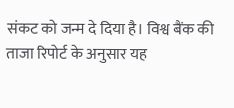संकट को जन्म दे दिया है। विश्व बैंक की ताजा रिपोर्ट के अनुसार यह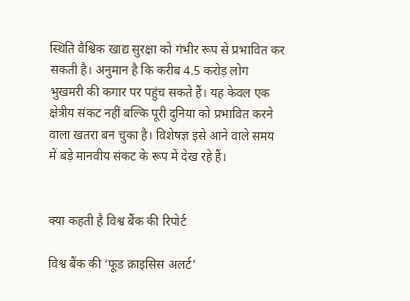स्थिति वैश्विक खाद्य सुरक्षा को गंभीर रूप से प्रभावित कर सकती है। अनुमान है कि करीब 4.5 करोड़ लोग भुखमरी की कगार पर पहुंच सकते हैं। यह केवल एक क्षेत्रीय संकट नहीं बल्कि पूरी दुनिया को प्रभावित करने वाला खतरा बन चुका है। विशेषज्ञ इसे आने वाले समय में बड़े मानवीय संकट के रूप में देख रहे हैं।


क्या कहती है विश्व बैंक की रिपोर्ट

विश्व बैंक की ‘फूड क्राइसिस अलर्ट’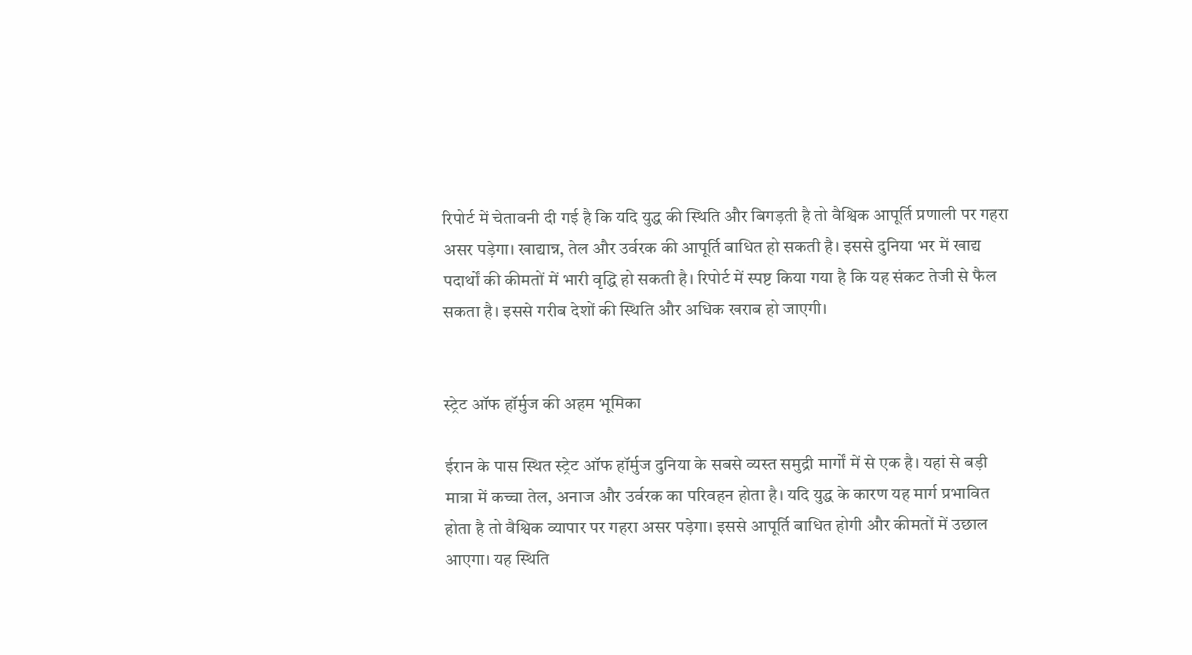रिपोर्ट में चेतावनी दी गई है कि यदि युद्ध की स्थिति और बिगड़ती है तो वैश्विक आपूर्ति प्रणाली पर गहरा असर पड़ेगा। खाद्यान्न, तेल और उर्वरक की आपूर्ति बाधित हो सकती है। इससे दुनिया भर में खाद्य पदार्थों की कीमतों में भारी वृद्धि हो सकती है। रिपोर्ट में स्पष्ट किया गया है कि यह संकट तेजी से फैल सकता है। इससे गरीब देशों की स्थिति और अधिक खराब हो जाएगी।


स्ट्रेट ऑफ हॉर्मुज की अहम भूमिका

ईरान के पास स्थित स्ट्रेट ऑफ हॉर्मुज दुनिया के सबसे व्यस्त समुद्री मार्गों में से एक है। यहां से बड़ी मात्रा में कच्चा तेल, अनाज और उर्वरक का परिवहन होता है। यदि युद्ध के कारण यह मार्ग प्रभावित होता है तो वैश्विक व्यापार पर गहरा असर पड़ेगा। इससे आपूर्ति बाधित होगी और कीमतों में उछाल आएगा। यह स्थिति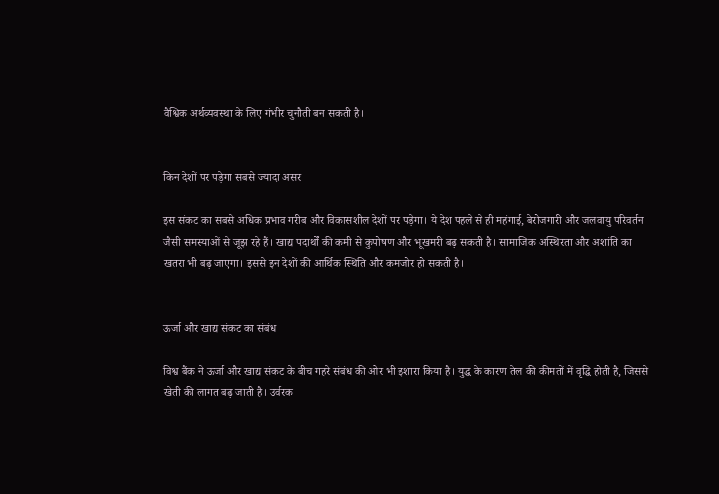वैश्विक अर्थव्यवस्था के लिए गंभीर चुनौती बन सकती है।


किन देशों पर पड़ेगा सबसे ज्यादा असर

इस संकट का सबसे अधिक प्रभाव गरीब और विकासशील देशों पर पड़ेगा। ये देश पहले से ही महंगाई, बेरोजगारी और जलवायु परिवर्तन जैसी समस्याओं से जूझ रहे हैं। खाद्य पदार्थों की कमी से कुपोषण और भूखमरी बढ़ सकती है। सामाजिक अस्थिरता और अशांति का खतरा भी बढ़ जाएगा। इससे इन देशों की आर्थिक स्थिति और कमजोर हो सकती है।


ऊर्जा और खाद्य संकट का संबंध

विश्व बैंक ने ऊर्जा और खाद्य संकट के बीच गहरे संबंध की ओर भी इशारा किया है। युद्ध के कारण तेल की कीमतों में वृद्धि होती है, जिससे खेती की लागत बढ़ जाती है। उर्वरक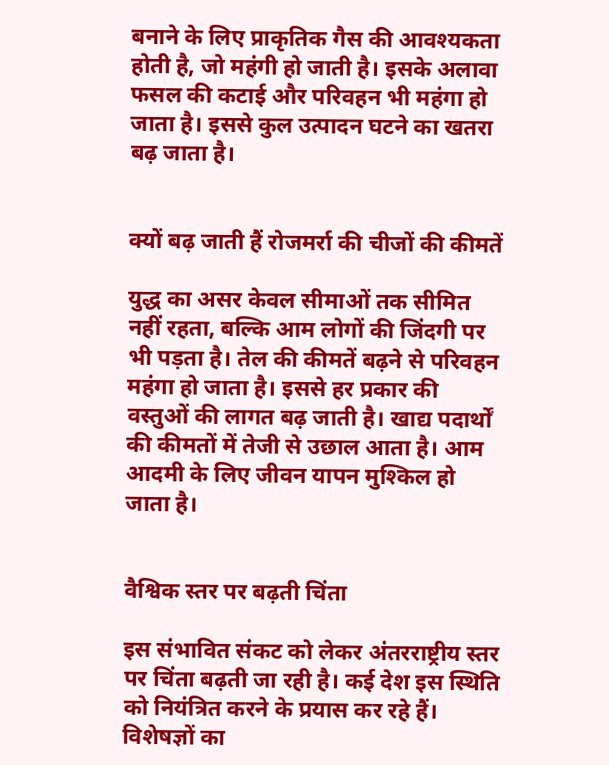बनाने के लिए प्राकृतिक गैस की आवश्यकता होती है, जो महंगी हो जाती है। इसके अलावा फसल की कटाई और परिवहन भी महंगा हो जाता है। इससे कुल उत्पादन घटने का खतरा बढ़ जाता है।


क्यों बढ़ जाती हैं रोजमर्रा की चीजों की कीमतें

युद्ध का असर केवल सीमाओं तक सीमित नहीं रहता, बल्कि आम लोगों की जिंदगी पर भी पड़ता है। तेल की कीमतें बढ़ने से परिवहन महंगा हो जाता है। इससे हर प्रकार की वस्तुओं की लागत बढ़ जाती है। खाद्य पदार्थों की कीमतों में तेजी से उछाल आता है। आम आदमी के लिए जीवन यापन मुश्किल हो जाता है।


वैश्विक स्तर पर बढ़ती चिंता

इस संभावित संकट को लेकर अंतरराष्ट्रीय स्तर पर चिंता बढ़ती जा रही है। कई देश इस स्थिति को नियंत्रित करने के प्रयास कर रहे हैं। विशेषज्ञों का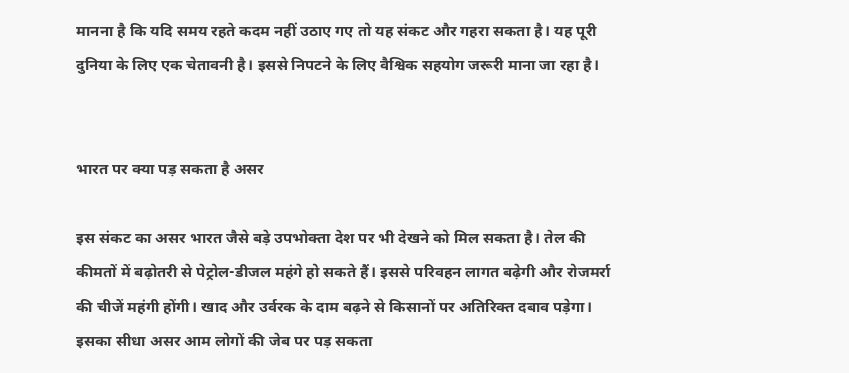मानना है कि यदि समय रहते कदम नहीं उठाए गए तो यह संकट और गहरा सकता है। यह पूरी दुनिया के लिए एक चेतावनी है। इससे निपटने के लिए वैश्विक सहयोग जरूरी माना जा रहा है।


भारत पर क्या पड़ सकता है असर

इस संकट का असर भारत जैसे बड़े उपभोक्ता देश पर भी देखने को मिल सकता है। तेल की कीमतों में बढ़ोतरी से पेट्रोल-डीजल महंगे हो सकते हैं। इससे परिवहन लागत बढ़ेगी और रोजमर्रा की चीजें महंगी होंगी। खाद और उर्वरक के दाम बढ़ने से किसानों पर अतिरिक्त दबाव पड़ेगा। इसका सीधा असर आम लोगों की जेब पर पड़ सकता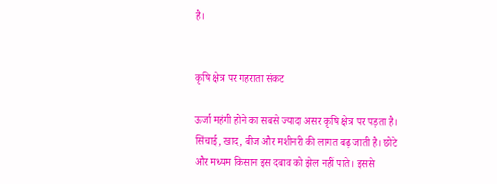है।


कृषि क्षेत्र पर गहराता संकट

ऊर्जा महंगी होने का सबसे ज्यादा असर कृषि क्षेत्र पर पड़ता है। सिंचाई, खाद, बीज और मशीनरी की लागत बढ़ जाती है। छोटे और मध्यम किसान इस दबाव को झेल नहीं पाते। इससे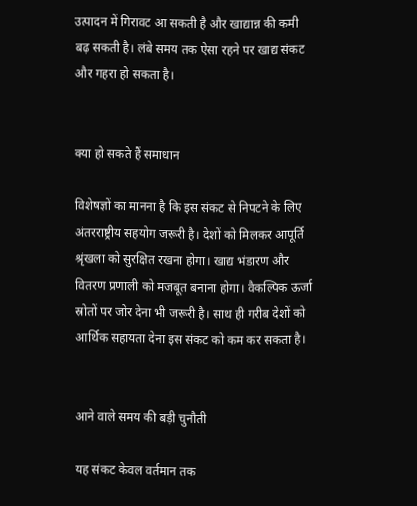उत्पादन में गिरावट आ सकती है और खाद्यान्न की कमी बढ़ सकती है। लंबे समय तक ऐसा रहने पर खाद्य संकट और गहरा हो सकता है।


क्या हो सकते हैं समाधान

विशेषज्ञों का मानना है कि इस संकट से निपटने के लिए अंतरराष्ट्रीय सहयोग जरूरी है। देशों को मिलकर आपूर्ति श्रृंखला को सुरक्षित रखना होगा। खाद्य भंडारण और वितरण प्रणाली को मजबूत बनाना होगा। वैकल्पिक ऊर्जा स्रोतों पर जोर देना भी जरूरी है। साथ ही गरीब देशों को आर्थिक सहायता देना इस संकट को कम कर सकता है।


आने वाले समय की बड़ी चुनौती

यह संकट केवल वर्तमान तक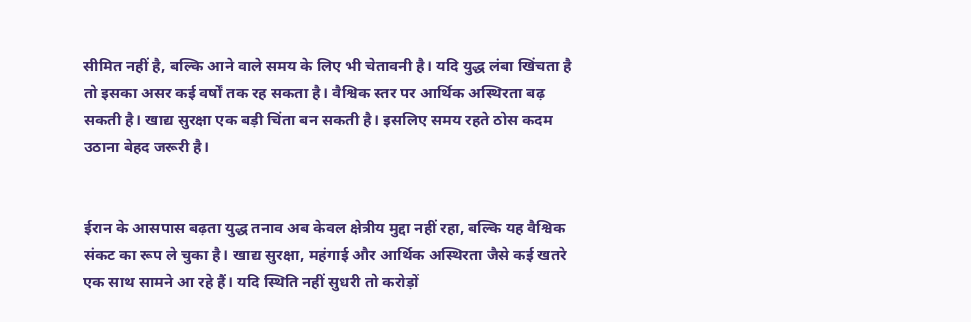सीमित नहीं है, बल्कि आने वाले समय के लिए भी चेतावनी है। यदि युद्ध लंबा खिंचता है तो इसका असर कई वर्षों तक रह सकता है। वैश्विक स्तर पर आर्थिक अस्थिरता बढ़ सकती है। खाद्य सुरक्षा एक बड़ी चिंता बन सकती है। इसलिए समय रहते ठोस कदम उठाना बेहद जरूरी है।


ईरान के आसपास बढ़ता युद्ध तनाव अब केवल क्षेत्रीय मुद्दा नहीं रहा, बल्कि यह वैश्विक संकट का रूप ले चुका है। खाद्य सुरक्षा, महंगाई और आर्थिक अस्थिरता जैसे कई खतरे एक साथ सामने आ रहे हैं। यदि स्थिति नहीं सुधरी तो करोड़ों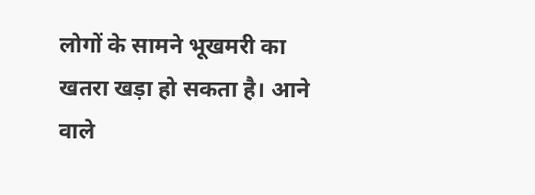लोगों के सामने भूखमरी का खतरा खड़ा हो सकता है। आने वाले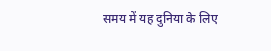समय में यह दुनिया के लिए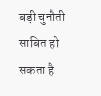बड़ी चुनौती साबित हो सकता है